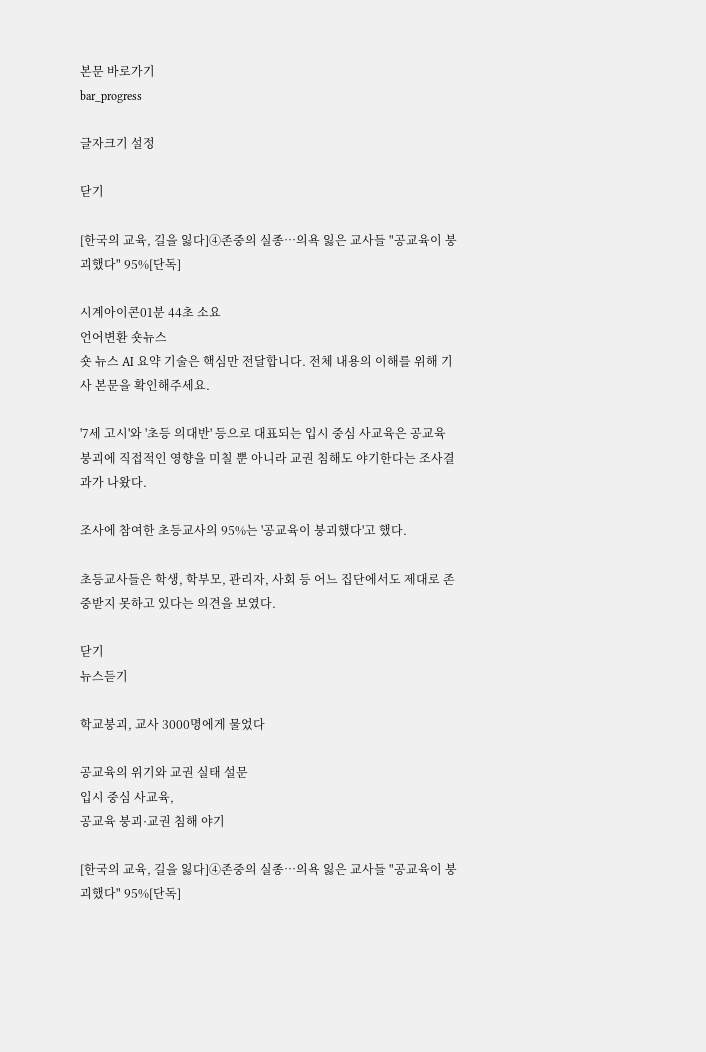본문 바로가기
bar_progress

글자크기 설정

닫기

[한국의 교육, 길을 잃다]④존중의 실종…의욕 잃은 교사들 "공교육이 붕괴했다" 95%[단독]

시계아이콘01분 44초 소요
언어변환 숏뉴스
숏 뉴스 AI 요약 기술은 핵심만 전달합니다. 전체 내용의 이해를 위해 기사 본문을 확인해주세요.

'7세 고시'와 '초등 의대반' 등으로 대표되는 입시 중심 사교육은 공교육 붕괴에 직접적인 영향을 미칠 뿐 아니라 교권 침해도 야기한다는 조사결과가 나왔다.

조사에 참여한 초등교사의 95%는 '공교육이 붕괴했다'고 했다.

초등교사들은 학생, 학부모, 관리자, 사회 등 어느 집단에서도 제대로 존중받지 못하고 있다는 의견을 보였다.

닫기
뉴스듣기

학교붕괴, 교사 3000명에게 물었다

공교육의 위기와 교권 실태 설문
입시 중심 사교육,
공교육 붕괴·교권 침해 야기

[한국의 교육, 길을 잃다]④존중의 실종…의욕 잃은 교사들 "공교육이 붕괴했다" 95%[단독]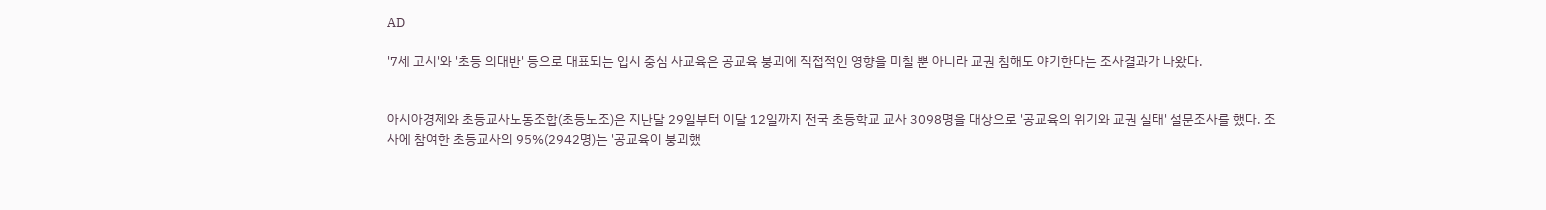AD

'7세 고시'와 '초등 의대반' 등으로 대표되는 입시 중심 사교육은 공교육 붕괴에 직접적인 영향을 미칠 뿐 아니라 교권 침해도 야기한다는 조사결과가 나왔다.


아시아경제와 초등교사노동조합(초등노조)은 지난달 29일부터 이달 12일까지 전국 초등학교 교사 3098명을 대상으로 '공교육의 위기와 교권 실태' 설문조사를 했다. 조사에 참여한 초등교사의 95%(2942명)는 '공교육이 붕괴했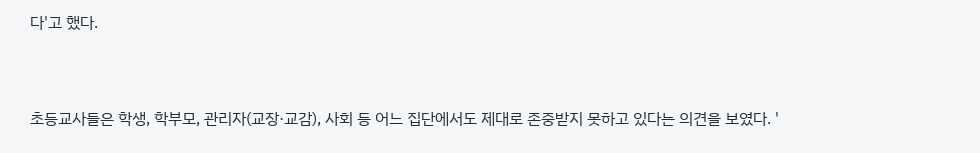다'고 했다.


초등교사들은 학생, 학부모, 관리자(교장·교감), 사회 등 어느 집단에서도 제대로 존중받지 못하고 있다는 의견을 보였다. '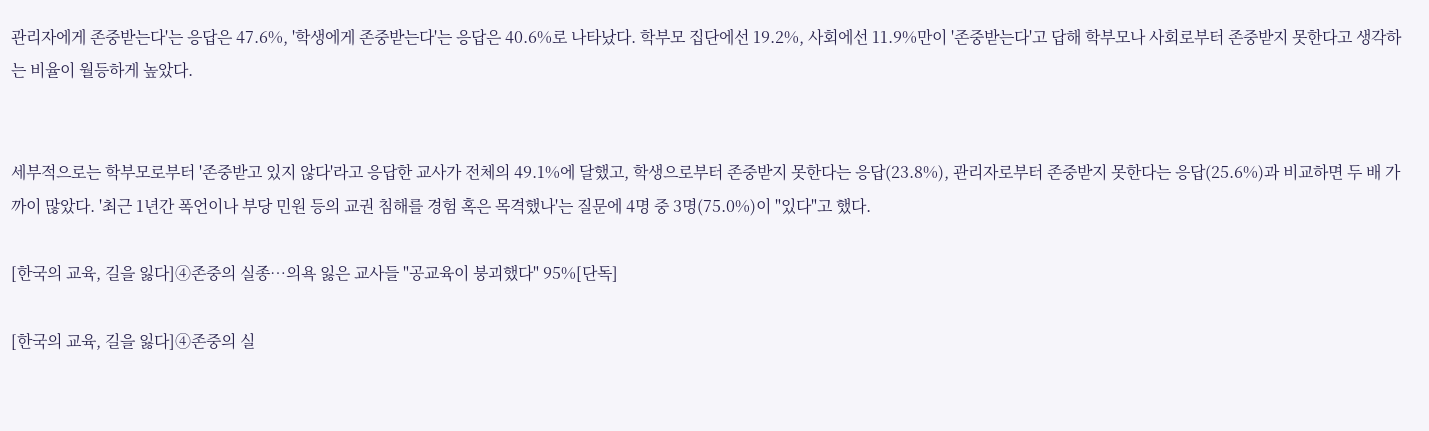관리자에게 존중받는다'는 응답은 47.6%, '학생에게 존중받는다'는 응답은 40.6%로 나타났다. 학부모 집단에선 19.2%, 사회에선 11.9%만이 '존중받는다'고 답해 학부모나 사회로부터 존중받지 못한다고 생각하는 비율이 월등하게 높았다.


세부적으로는 학부모로부터 '존중받고 있지 않다'라고 응답한 교사가 전체의 49.1%에 달했고, 학생으로부터 존중받지 못한다는 응답(23.8%), 관리자로부터 존중받지 못한다는 응답(25.6%)과 비교하면 두 배 가까이 많았다. '최근 1년간 폭언이나 부당 민원 등의 교권 침해를 경험 혹은 목격했나'는 질문에 4명 중 3명(75.0%)이 "있다"고 했다.

[한국의 교육, 길을 잃다]④존중의 실종…의욕 잃은 교사들 "공교육이 붕괴했다" 95%[단독]

[한국의 교육, 길을 잃다]④존중의 실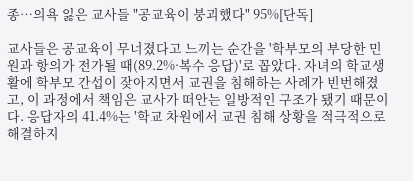종…의욕 잃은 교사들 "공교육이 붕괴했다" 95%[단독]

교사들은 공교육이 무너졌다고 느끼는 순간을 '학부모의 부당한 민원과 항의가 전가될 때(89.2%·복수 응답)'로 꼽았다. 자녀의 학교생활에 학부모 간섭이 잦아지면서 교권을 침해하는 사례가 빈번해졌고, 이 과정에서 책임은 교사가 떠안는 일방적인 구조가 됐기 때문이다. 응답자의 41.4%는 '학교 차원에서 교권 침해 상황을 적극적으로 해결하지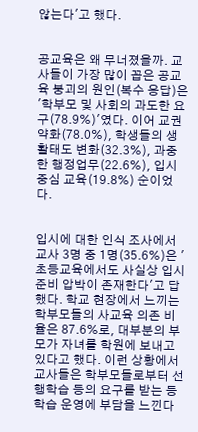않는다'고 했다.


공교육은 왜 무너졌을까. 교사들이 가장 많이 꼽은 공교육 붕괴의 원인(복수 응답)은 '학부모 및 사회의 과도한 요구(78.9%)'였다. 이어 교권 약화(78.0%), 학생들의 생활태도 변화(32.3%), 과중한 행정업무(22.6%), 입시 중심 교육(19.8%) 순이었다.


입시에 대한 인식 조사에서 교사 3명 중 1명(35.6%)은 '초등교육에서도 사실상 입시 준비 압박이 존재한다'고 답했다. 학교 현장에서 느끼는 학부모들의 사교육 의존 비율은 87.6%로, 대부분의 부모가 자녀를 학원에 보내고 있다고 했다. 이런 상황에서 교사들은 학부모들로부터 선행학습 등의 요구를 받는 등 학습 운영에 부담을 느낀다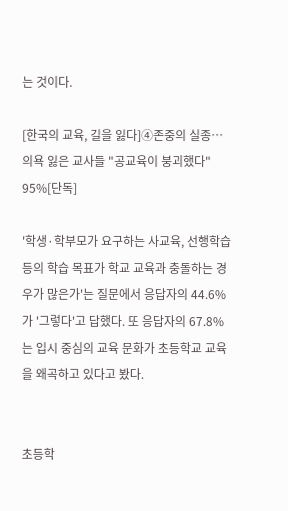는 것이다.

[한국의 교육, 길을 잃다]④존중의 실종…의욕 잃은 교사들 "공교육이 붕괴했다" 95%[단독]

'학생·학부모가 요구하는 사교육, 선행학습 등의 학습 목표가 학교 교육과 충돌하는 경우가 많은가'는 질문에서 응답자의 44.6%가 '그렇다'고 답했다. 또 응답자의 67.8%는 입시 중심의 교육 문화가 초등학교 교육을 왜곡하고 있다고 봤다.


초등학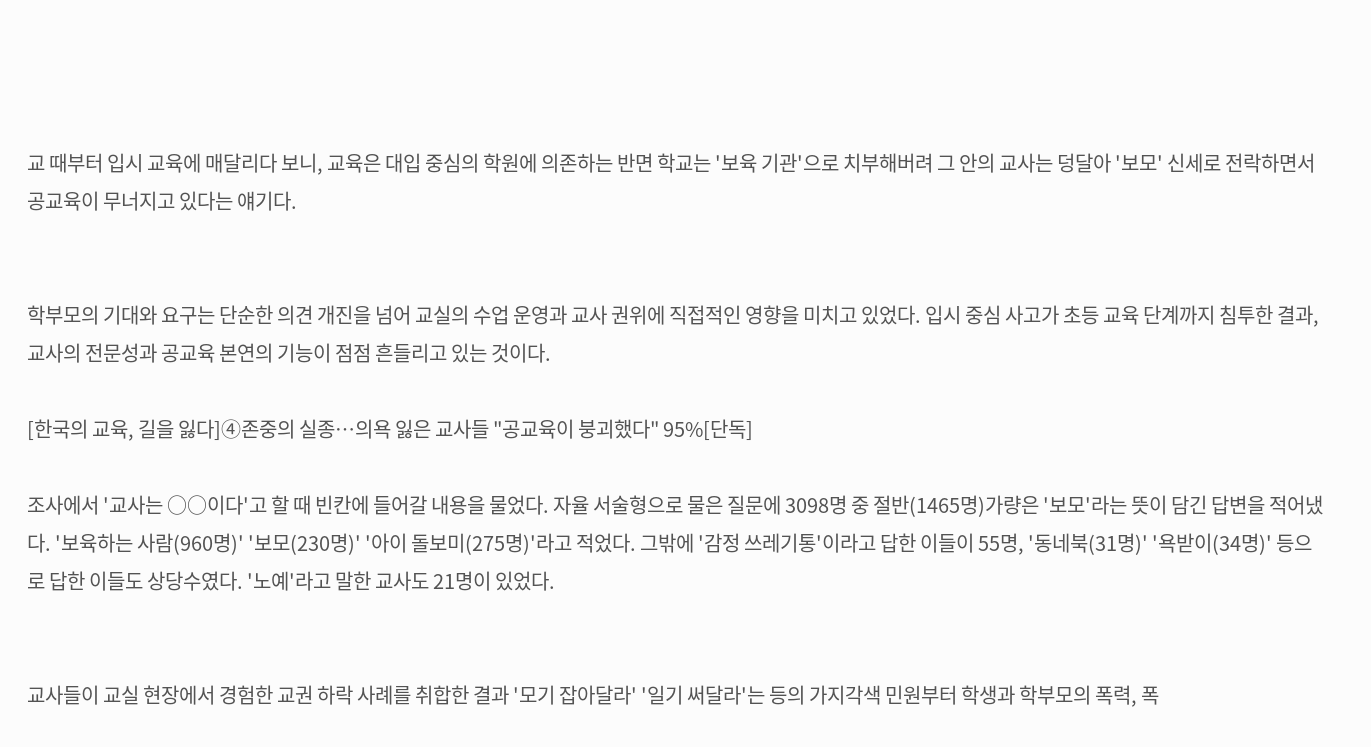교 때부터 입시 교육에 매달리다 보니, 교육은 대입 중심의 학원에 의존하는 반면 학교는 '보육 기관'으로 치부해버려 그 안의 교사는 덩달아 '보모' 신세로 전락하면서 공교육이 무너지고 있다는 얘기다.


학부모의 기대와 요구는 단순한 의견 개진을 넘어 교실의 수업 운영과 교사 권위에 직접적인 영향을 미치고 있었다. 입시 중심 사고가 초등 교육 단계까지 침투한 결과, 교사의 전문성과 공교육 본연의 기능이 점점 흔들리고 있는 것이다.

[한국의 교육, 길을 잃다]④존중의 실종…의욕 잃은 교사들 "공교육이 붕괴했다" 95%[단독]

조사에서 '교사는 ○○이다'고 할 때 빈칸에 들어갈 내용을 물었다. 자율 서술형으로 물은 질문에 3098명 중 절반(1465명)가량은 '보모'라는 뜻이 담긴 답변을 적어냈다. '보육하는 사람(960명)' '보모(230명)' '아이 돌보미(275명)'라고 적었다. 그밖에 '감정 쓰레기통'이라고 답한 이들이 55명, '동네북(31명)' '욕받이(34명)' 등으로 답한 이들도 상당수였다. '노예'라고 말한 교사도 21명이 있었다.


교사들이 교실 현장에서 경험한 교권 하락 사례를 취합한 결과 '모기 잡아달라' '일기 써달라'는 등의 가지각색 민원부터 학생과 학부모의 폭력, 폭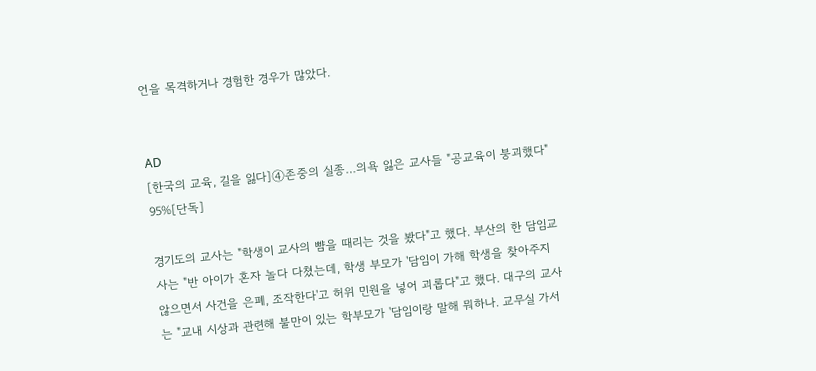언을 목격하거나 경험한 경우가 많았다.


AD
[한국의 교육, 길을 잃다]④존중의 실종…의욕 잃은 교사들 "공교육이 붕괴했다" 95%[단독]

경기도의 교사는 "학생이 교사의 뺨을 때리는 것을 봤다"고 했다. 부산의 한 담임교사는 "반 아이가 혼자 놀다 다쳤는데, 학생 부모가 '담임이 가해 학생을 찾아주지 않으면서 사건을 은폐, 조작한다'고 허위 민원을 넣어 괴롭다"고 했다. 대구의 교사는 "교내 시상과 관련해 불만이 있는 학부모가 '담임이랑 말해 뭐하나. 교무실 가서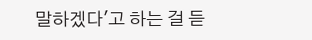말하겠다'고 하는 걸 듣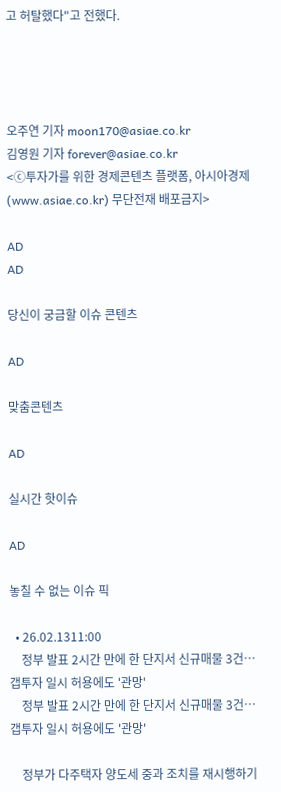고 허탈했다"고 전했다.




오주연 기자 moon170@asiae.co.kr
김영원 기자 forever@asiae.co.kr
<ⓒ투자가를 위한 경제콘텐츠 플랫폼, 아시아경제(www.asiae.co.kr) 무단전재 배포금지>

AD
AD

당신이 궁금할 이슈 콘텐츠

AD

맞춤콘텐츠

AD

실시간 핫이슈

AD

놓칠 수 없는 이슈 픽

  • 26.02.1311:00
    정부 발표 2시간 만에 한 단지서 신규매물 3건…갭투자 일시 허용에도 '관망'
    정부 발표 2시간 만에 한 단지서 신규매물 3건…갭투자 일시 허용에도 '관망'

    정부가 다주택자 양도세 중과 조치를 재시행하기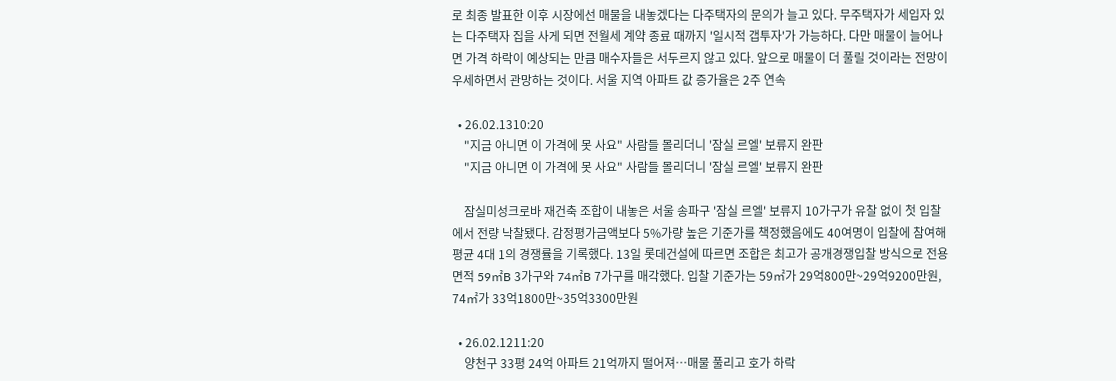로 최종 발표한 이후 시장에선 매물을 내놓겠다는 다주택자의 문의가 늘고 있다. 무주택자가 세입자 있는 다주택자 집을 사게 되면 전월세 계약 종료 때까지 '일시적 갭투자'가 가능하다. 다만 매물이 늘어나면 가격 하락이 예상되는 만큼 매수자들은 서두르지 않고 있다. 앞으로 매물이 더 풀릴 것이라는 전망이 우세하면서 관망하는 것이다. 서울 지역 아파트 값 증가율은 2주 연속

  • 26.02.1310:20
    "지금 아니면 이 가격에 못 사요" 사람들 몰리더니 '잠실 르엘' 보류지 완판
    "지금 아니면 이 가격에 못 사요" 사람들 몰리더니 '잠실 르엘' 보류지 완판

    잠실미성크로바 재건축 조합이 내놓은 서울 송파구 '잠실 르엘' 보류지 10가구가 유찰 없이 첫 입찰에서 전량 낙찰됐다. 감정평가금액보다 5%가량 높은 기준가를 책정했음에도 40여명이 입찰에 참여해 평균 4대 1의 경쟁률을 기록했다. 13일 롯데건설에 따르면 조합은 최고가 공개경쟁입찰 방식으로 전용면적 59㎡B 3가구와 74㎡B 7가구를 매각했다. 입찰 기준가는 59㎡가 29억800만~29억9200만원, 74㎡가 33억1800만~35억3300만원

  • 26.02.1211:20
    양천구 33평 24억 아파트 21억까지 떨어져…매물 풀리고 호가 하락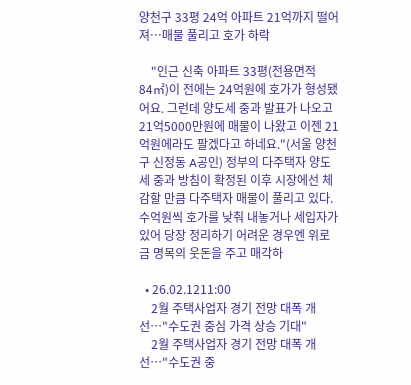양천구 33평 24억 아파트 21억까지 떨어져…매물 풀리고 호가 하락

    "인근 신축 아파트 33평(전용면적 84㎡)이 전에는 24억원에 호가가 형성됐어요. 그런데 양도세 중과 발표가 나오고 21억5000만원에 매물이 나왔고 이젠 21억원에라도 팔겠다고 하네요."(서울 양천구 신정동 A공인) 정부의 다주택자 양도세 중과 방침이 확정된 이후 시장에선 체감할 만큼 다주택자 매물이 풀리고 있다. 수억원씩 호가를 낮춰 내놓거나 세입자가 있어 당장 정리하기 어려운 경우엔 위로금 명목의 웃돈을 주고 매각하

  • 26.02.1211:00
    2월 주택사업자 경기 전망 대폭 개선…"수도권 중심 가격 상승 기대"
    2월 주택사업자 경기 전망 대폭 개선…"수도권 중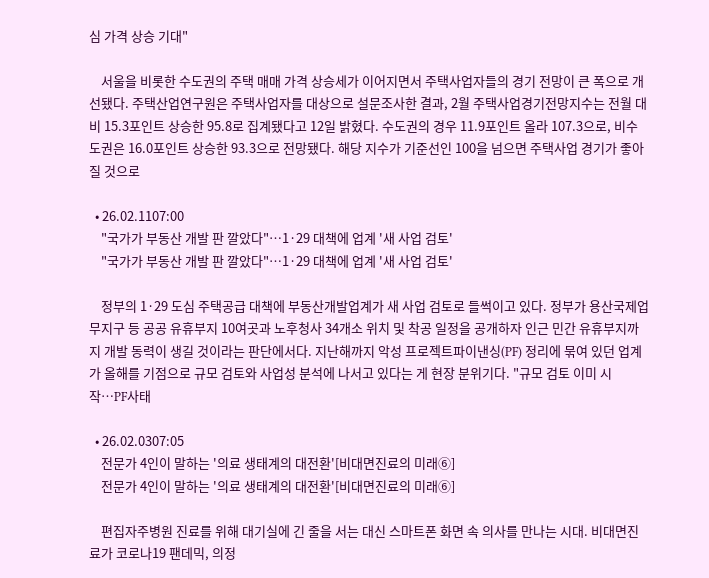심 가격 상승 기대"

    서울을 비롯한 수도권의 주택 매매 가격 상승세가 이어지면서 주택사업자들의 경기 전망이 큰 폭으로 개선됐다. 주택산업연구원은 주택사업자를 대상으로 설문조사한 결과, 2월 주택사업경기전망지수는 전월 대비 15.3포인트 상승한 95.8로 집계됐다고 12일 밝혔다. 수도권의 경우 11.9포인트 올라 107.3으로, 비수도권은 16.0포인트 상승한 93.3으로 전망됐다. 해당 지수가 기준선인 100을 넘으면 주택사업 경기가 좋아질 것으로

  • 26.02.1107:00
    "국가가 부동산 개발 판 깔았다"…1·29 대책에 업계 '새 사업 검토'
    "국가가 부동산 개발 판 깔았다"…1·29 대책에 업계 '새 사업 검토'

    정부의 1·29 도심 주택공급 대책에 부동산개발업계가 새 사업 검토로 들썩이고 있다. 정부가 용산국제업무지구 등 공공 유휴부지 10여곳과 노후청사 34개소 위치 및 착공 일정을 공개하자 인근 민간 유휴부지까지 개발 동력이 생길 것이라는 판단에서다. 지난해까지 악성 프로젝트파이낸싱(PF) 정리에 묶여 있던 업계가 올해를 기점으로 규모 검토와 사업성 분석에 나서고 있다는 게 현장 분위기다. "규모 검토 이미 시작…PF사태

  • 26.02.0307:05
    전문가 4인이 말하는 '의료 생태계의 대전환'[비대면진료의 미래⑥]
    전문가 4인이 말하는 '의료 생태계의 대전환'[비대면진료의 미래⑥]

    편집자주병원 진료를 위해 대기실에 긴 줄을 서는 대신 스마트폰 화면 속 의사를 만나는 시대. 비대면진료가 코로나19 팬데믹, 의정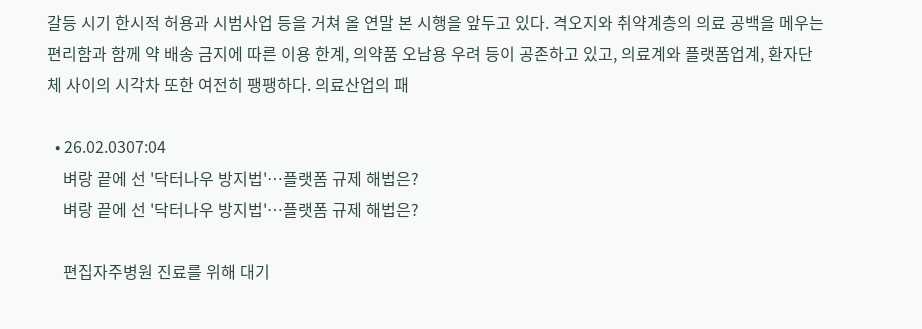갈등 시기 한시적 허용과 시범사업 등을 거쳐 올 연말 본 시행을 앞두고 있다. 격오지와 취약계층의 의료 공백을 메우는 편리함과 함께 약 배송 금지에 따른 이용 한계, 의약품 오남용 우려 등이 공존하고 있고, 의료계와 플랫폼업계, 환자단체 사이의 시각차 또한 여전히 팽팽하다. 의료산업의 패

  • 26.02.0307:04
    벼랑 끝에 선 '닥터나우 방지법'…플랫폼 규제 해법은?
    벼랑 끝에 선 '닥터나우 방지법'…플랫폼 규제 해법은?

    편집자주병원 진료를 위해 대기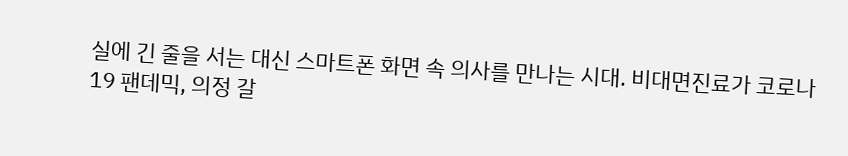실에 긴 줄을 서는 대신 스마트폰 화면 속 의사를 만나는 시대. 비대면진료가 코로나19 팬데믹, 의정 갈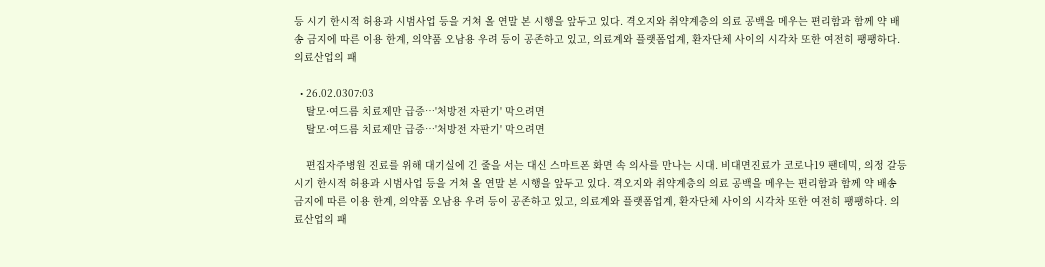등 시기 한시적 허용과 시범사업 등을 거쳐 올 연말 본 시행을 앞두고 있다. 격오지와 취약계층의 의료 공백을 메우는 편리함과 함께 약 배송 금지에 따른 이용 한계, 의약품 오남용 우려 등이 공존하고 있고, 의료계와 플랫폼업계, 환자단체 사이의 시각차 또한 여전히 팽팽하다. 의료산업의 패

  • 26.02.0307:03
    탈모·여드름 치료제만 급증…'처방전 자판기' 막으려면
    탈모·여드름 치료제만 급증…'처방전 자판기' 막으려면

    편집자주병원 진료를 위해 대기실에 긴 줄을 서는 대신 스마트폰 화면 속 의사를 만나는 시대. 비대면진료가 코로나19 팬데믹, 의정 갈등 시기 한시적 허용과 시범사업 등을 거쳐 올 연말 본 시행을 앞두고 있다. 격오지와 취약계층의 의료 공백을 메우는 편리함과 함께 약 배송 금지에 따른 이용 한계, 의약품 오남용 우려 등이 공존하고 있고, 의료계와 플랫폼업계, 환자단체 사이의 시각차 또한 여전히 팽팽하다. 의료산업의 패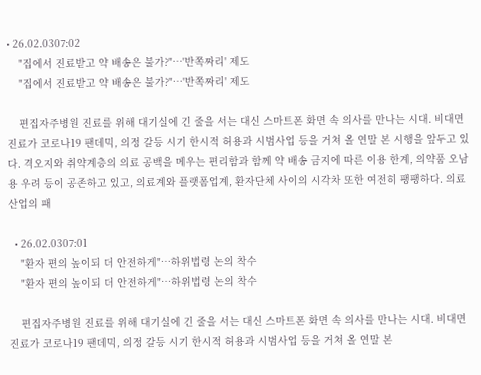• 26.02.0307:02
    "집에서 진료받고 약 배송은 불가?"…'반쪽짜리' 제도
    "집에서 진료받고 약 배송은 불가?"…'반쪽짜리' 제도

    편집자주병원 진료를 위해 대기실에 긴 줄을 서는 대신 스마트폰 화면 속 의사를 만나는 시대. 비대면진료가 코로나19 팬데믹, 의정 갈등 시기 한시적 허용과 시범사업 등을 거쳐 올 연말 본 시행을 앞두고 있다. 격오지와 취약계층의 의료 공백을 메우는 편리함과 함께 약 배송 금지에 따른 이용 한계, 의약품 오남용 우려 등이 공존하고 있고, 의료계와 플랫폼업계, 환자단체 사이의 시각차 또한 여전히 팽팽하다. 의료산업의 패

  • 26.02.0307:01
    "환자 편의 높이되 더 안전하게"…하위법령 논의 착수
    "환자 편의 높이되 더 안전하게"…하위법령 논의 착수

    편집자주병원 진료를 위해 대기실에 긴 줄을 서는 대신 스마트폰 화면 속 의사를 만나는 시대. 비대면진료가 코로나19 팬데믹, 의정 갈등 시기 한시적 허용과 시범사업 등을 거쳐 올 연말 본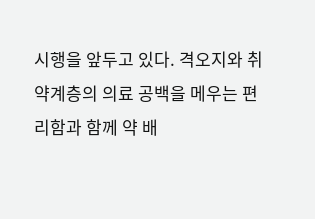시행을 앞두고 있다. 격오지와 취약계층의 의료 공백을 메우는 편리함과 함께 약 배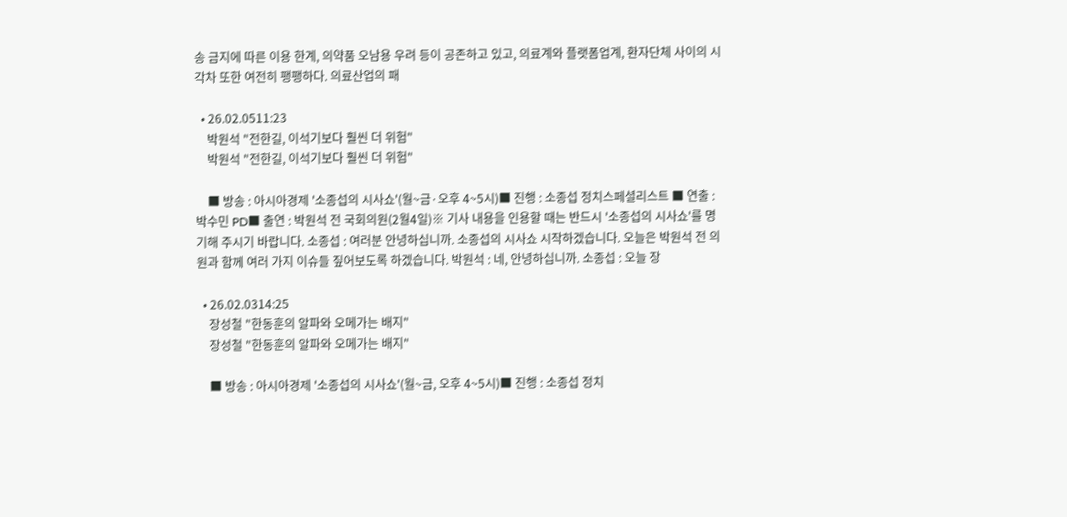송 금지에 따른 이용 한계, 의약품 오남용 우려 등이 공존하고 있고, 의료계와 플랫폼업계, 환자단체 사이의 시각차 또한 여전히 팽팽하다. 의료산업의 패

  • 26.02.0511:23
    박원석 "전한길, 이석기보다 훨씬 더 위험"
    박원석 "전한길, 이석기보다 훨씬 더 위험"

    ■ 방송 : 아시아경제 '소종섭의 시사쇼'(월~금·오후 4~5시)■ 진행 : 소종섭 정치스페셜리스트 ■ 연출 : 박수민 PD■ 출연 : 박원석 전 국회의원(2월4일)※ 기사 내용을 인용할 때는 반드시 '소종섭의 시사쇼'를 명기해 주시기 바랍니다. 소종섭 : 여러분 안녕하십니까. 소종섭의 시사쇼 시작하겠습니다. 오늘은 박원석 전 의원과 함께 여러 가지 이슈들 짚어보도록 하겠습니다. 박원석 : 네, 안녕하십니까. 소종섭 : 오늘 장

  • 26.02.0314:25
    장성철 "한동훈의 알파와 오메가는 배지"
    장성철 "한동훈의 알파와 오메가는 배지"

    ■ 방송 : 아시아경제 '소종섭의 시사쇼'(월~금, 오후 4~5시)■ 진행 : 소종섭 정치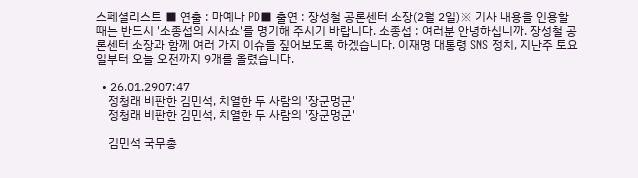스페셜리스트 ■ 연출 : 마예나 PD■ 출연 : 장성철 공론센터 소장(2월 2일)※ 기사 내용을 인용할 때는 반드시 '소종섭의 시사쇼'를 명기해 주시기 바랍니다. 소종섭 : 여러분 안녕하십니까. 장성철 공론센터 소장과 함께 여러 가지 이슈들 짚어보도록 하겠습니다. 이재명 대통령 SNS 정치, 지난주 토요일부터 오늘 오전까지 9개를 올렸습니다.

  • 26.01.2907:47
    정청래 비판한 김민석, 치열한 두 사람의 '장군멍군'
    정청래 비판한 김민석, 치열한 두 사람의 '장군멍군'

    김민석 국무총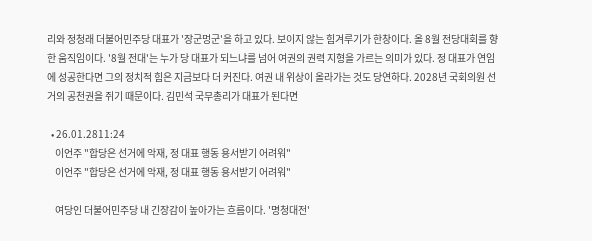리와 정청래 더불어민주당 대표가 '장군멍군'을 하고 있다. 보이지 않는 힘겨루기가 한창이다. 올 8월 전당대회를 향한 움직임이다. '8월 전대'는 누가 당 대표가 되느냐를 넘어 여권의 권력 지형을 가르는 의미가 있다. 정 대표가 연임에 성공한다면 그의 정치적 힘은 지금보다 더 커진다. 여권 내 위상이 올라가는 것도 당연하다. 2028년 국회의원 선거의 공천권을 쥐기 때문이다. 김민석 국무총리가 대표가 된다면

  • 26.01.2811:24
    이언주 "합당은 선거에 악재, 정 대표 행동 용서받기 어려워"
    이언주 "합당은 선거에 악재, 정 대표 행동 용서받기 어려워"

    여당인 더불어민주당 내 긴장감이 높아가는 흐름이다. '명청대전'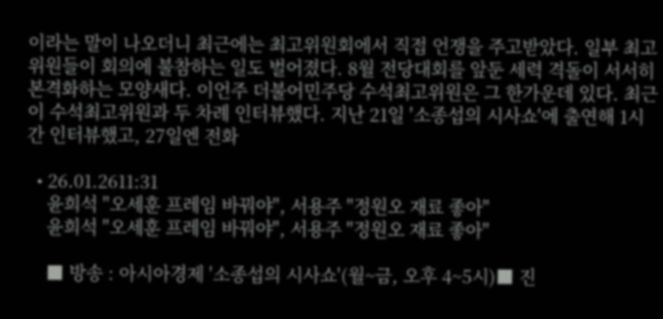이라는 말이 나오더니 최근에는 최고위원회에서 직접 언쟁을 주고받았다. 일부 최고위원들이 회의에 불참하는 일도 벌어졌다. 8월 전당대회를 앞둔 세력 격돌이 서서히 본격화하는 모양새다. 이언주 더불어민주당 수석최고위원은 그 한가운데 있다. 최근 이 수석최고위원과 두 차례 인터뷰했다. 지난 21일 '소종섭의 시사쇼'에 출연해 1시간 인터뷰했고, 27일엔 전화

  • 26.01.2611:31
    윤희석 "오세훈 프레임 바꿔야", 서용주 "정원오 재료 좋아"
    윤희석 "오세훈 프레임 바꿔야", 서용주 "정원오 재료 좋아"

    ■ 방송 : 아시아경제 '소종섭의 시사쇼'(월~금, 오후 4~5시)■ 진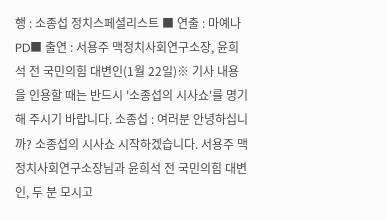행 : 소종섭 정치스페셜리스트 ■ 연출 : 마예나 PD■ 출연 : 서용주 맥정치사회연구소장, 윤희석 전 국민의힘 대변인(1월 22일)※ 기사 내용을 인용할 때는 반드시 '소종섭의 시사쇼'를 명기해 주시기 바랍니다. 소종섭 : 여러분 안녕하십니까? 소종섭의 시사쇼 시작하겠습니다. 서용주 맥 정치사회연구소장님과 윤희석 전 국민의힘 대변인, 두 분 모시고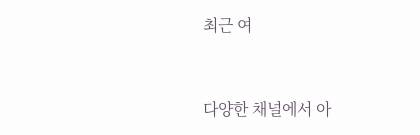최근 여


다양한 채널에서 아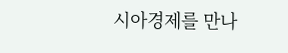시아경제를 만나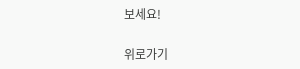보세요!

위로가기